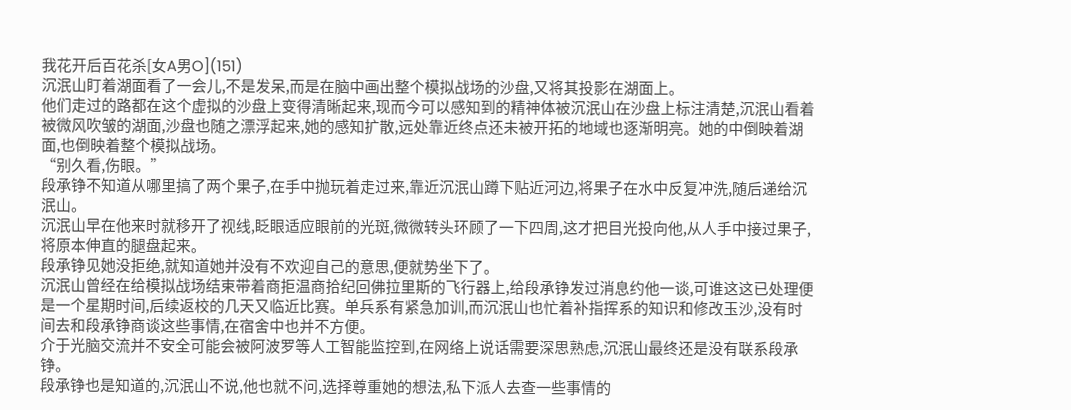我花开后百花杀[女A男O](151)
沉泯山盯着湖面看了一会儿,不是发呆,而是在脑中画出整个模拟战场的沙盘,又将其投影在湖面上。
他们走过的路都在这个虚拟的沙盘上变得清晰起来,现而今可以感知到的精神体被沉泯山在沙盘上标注清楚,沉泯山看着被微风吹皱的湖面,沙盘也随之漂浮起来,她的感知扩散,远处靠近终点还未被开拓的地域也逐渐明亮。她的中倒映着湖面,也倒映着整个模拟战场。
“别久看,伤眼。”
段承铮不知道从哪里搞了两个果子,在手中抛玩着走过来,靠近沉泯山蹲下贴近河边,将果子在水中反复冲洗,随后递给沉泯山。
沉泯山早在他来时就移开了视线,眨眼适应眼前的光斑,微微转头环顾了一下四周,这才把目光投向他,从人手中接过果子,将原本伸直的腿盘起来。
段承铮见她没拒绝,就知道她并没有不欢迎自己的意思,便就势坐下了。
沉泯山曾经在给模拟战场结束带着商拒温商拾纪回佛拉里斯的飞行器上,给段承铮发过消息约他一谈,可谁这这已处理便是一个星期时间,后续返校的几天又临近比赛。单兵系有紧急加训,而沉泯山也忙着补指挥系的知识和修改玉沙,没有时间去和段承铮商谈这些事情,在宿舍中也并不方便。
介于光脑交流并不安全可能会被阿波罗等人工智能监控到,在网络上说话需要深思熟虑,沉泯山最终还是没有联系段承铮。
段承铮也是知道的,沉泯山不说,他也就不问,选择尊重她的想法,私下派人去查一些事情的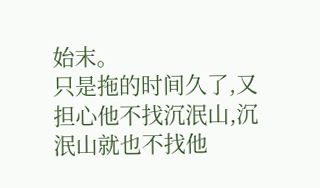始末。
只是拖的时间久了,又担心他不找沉泯山,沉泯山就也不找他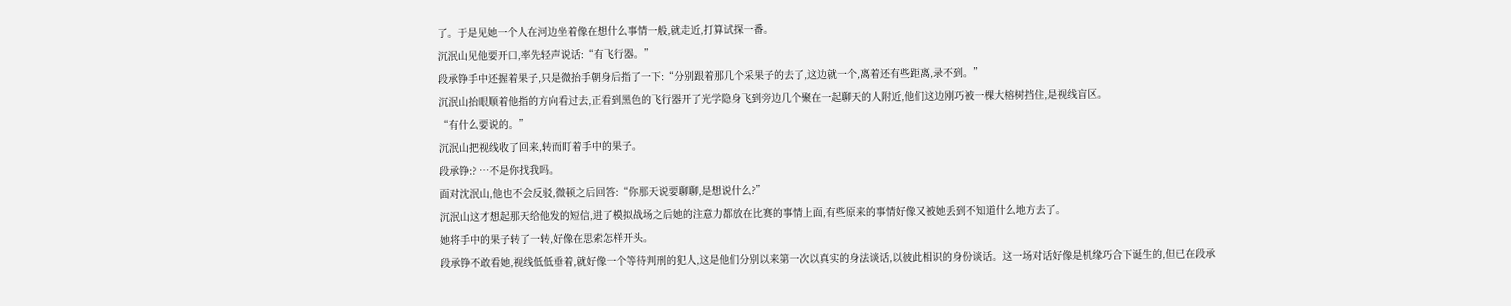了。于是见她一个人在河边坐着像在想什么事情一般,就走近,打算试探一番。
沉泯山见他要开口,率先轻声说话:“有飞行器。”
段承铮手中还握着果子,只是微抬手朝身后指了一下:“分别跟着那几个采果子的去了,这边就一个,离着还有些距离,录不到。”
沉泯山抬眼顺着他指的方向看过去,正看到黑色的飞行器开了光学隐身飞到旁边几个聚在一起聊天的人附近,他们这边刚巧被一棵大榕树挡住,是视线盲区。
“有什么要说的。”
沉泯山把视线收了回来,转而盯着手中的果子。
段承铮:? …不是你找我吗。
面对沈泯山,他也不会反驳,微顿之后回答:“你那天说要聊聊,是想说什么?”
沉泯山这才想起那天给他发的短信,进了模拟战场之后她的注意力都放在比赛的事情上面,有些原来的事情好像又被她丢到不知道什么地方去了。
她将手中的果子转了一转,好像在思索怎样开头。
段承铮不敢看她,视线低低垂着,就好像一个等待判刑的犯人,这是他们分别以来第一次以真实的身法谈话,以彼此相识的身份谈话。这一场对话好像是机缘巧合下诞生的,但已在段承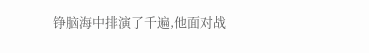铮脑海中排演了千遍,他面对战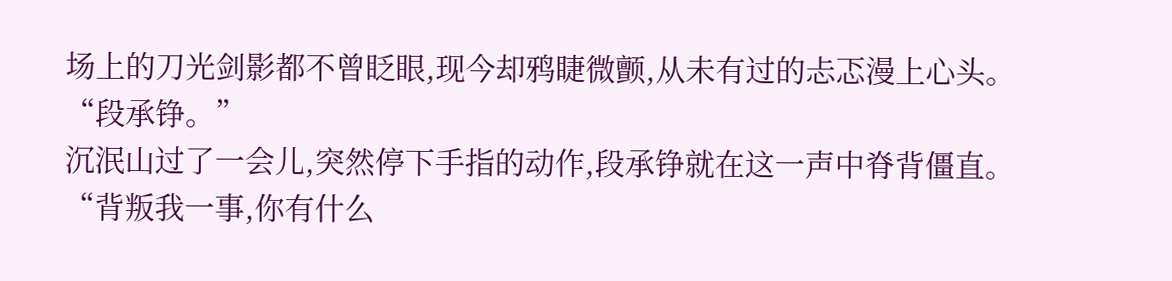场上的刀光剑影都不曾眨眼,现今却鸦睫微颤,从未有过的忐忑漫上心头。
“段承铮。”
沉泯山过了一会儿,突然停下手指的动作,段承铮就在这一声中脊背僵直。
“背叛我一事,你有什么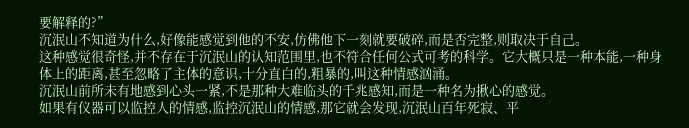要解释的?”
沉泯山不知道为什么,好像能感觉到他的不安,仿佛他下一刻就要破碎,而是否完整,则取决于自己。
这种感觉很奇怪,并不存在于沉泯山的认知范围里,也不符合任何公式可考的科学。它大概只是一种本能,一种身体上的距离,甚至忽略了主体的意识,十分直白的,粗暴的,叫这种情感汹涌。
沉泯山前所未有地感到心头一紧,不是那种大难临头的千兆感知,而是一种名为揪心的感觉。
如果有仪器可以监控人的情感,监控沉泯山的情感,那它就会发现,沉泯山百年死寂、平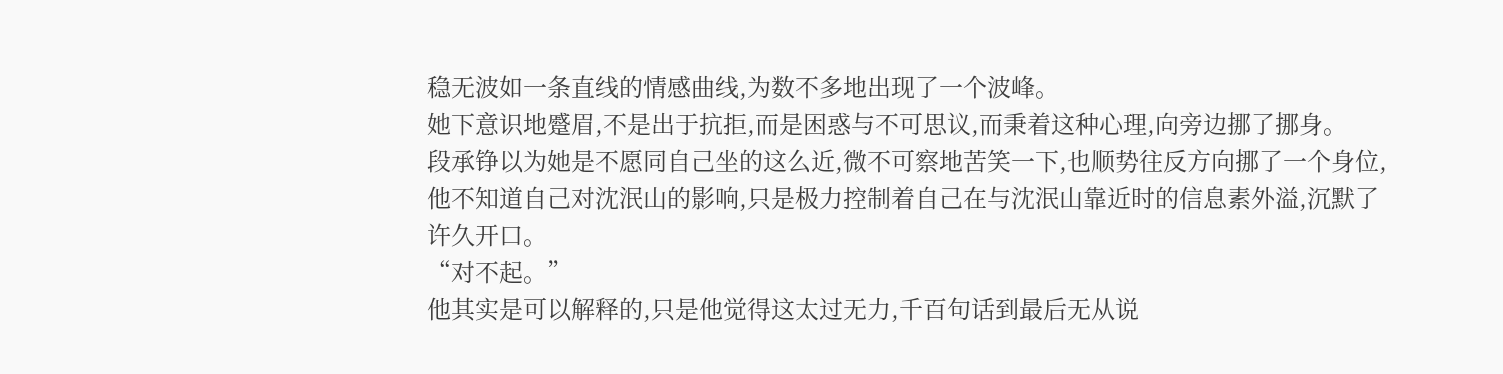稳无波如一条直线的情感曲线,为数不多地出现了一个波峰。
她下意识地蹙眉,不是出于抗拒,而是困惑与不可思议,而秉着这种心理,向旁边挪了挪身。
段承铮以为她是不愿同自己坐的这么近,微不可察地苦笑一下,也顺势往反方向挪了一个身位,他不知道自己对沈泯山的影响,只是极力控制着自己在与沈泯山靠近时的信息素外溢,沉默了许久开口。
“对不起。”
他其实是可以解释的,只是他觉得这太过无力,千百句话到最后无从说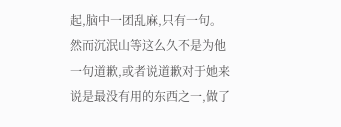起,脑中一团乱麻,只有一句。
然而沉泯山等这么久不是为他一句道歉,或者说道歉对于她来说是最没有用的东西之一,做了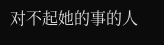对不起她的事的人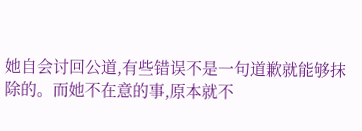她自会讨回公道,有些错误不是一句道歉就能够抹除的。而她不在意的事,原本就不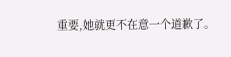重要,她就更不在意一个道歉了。